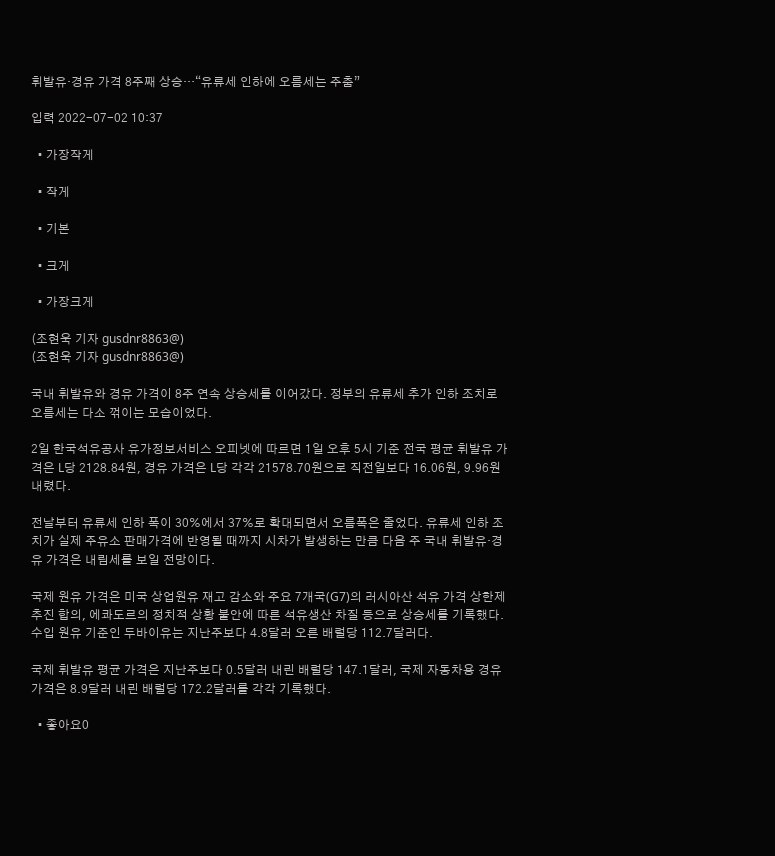휘발유·경유 가격 8주째 상승…“유류세 인하에 오름세는 주춤”

입력 2022-07-02 10:37

  • 가장작게

  • 작게

  • 기본

  • 크게

  • 가장크게

(조현욱 기자 gusdnr8863@)
(조현욱 기자 gusdnr8863@)

국내 휘발유와 경유 가격이 8주 연속 상승세를 이어갔다. 정부의 유류세 추가 인하 조치로 오름세는 다소 꺾이는 모습이었다.

2일 한국석유공사 유가정보서비스 오피넷에 따르면 1일 오후 5시 기준 전국 평균 휘발유 가격은 L당 2128.84원, 경유 가격은 L당 각각 21578.70원으로 직전일보다 16.06원, 9.96원 내렸다.

전날부터 유류세 인하 폭이 30%에서 37%로 확대되면서 오름폭은 줄었다. 유류세 인하 조치가 실제 주유소 판매가격에 반영될 때까지 시차가 발생하는 만큼 다음 주 국내 휘발유·경유 가격은 내림세를 보일 전망이다.

국제 원유 가격은 미국 상업원유 재고 감소와 주요 7개국(G7)의 러시아산 석유 가격 상한제 추진 합의, 에콰도르의 정치적 상황 불안에 따른 석유생산 차질 등으로 상승세를 기록했다. 수입 원유 기준인 두바이유는 지난주보다 4.8달러 오른 배럴당 112.7달러다.

국제 휘발유 평균 가격은 지난주보다 0.5달러 내린 배럴당 147.1달러, 국제 자동차용 경유 가격은 8.9달러 내린 배럴당 172.2달러를 각각 기록했다.

  • 좋아요0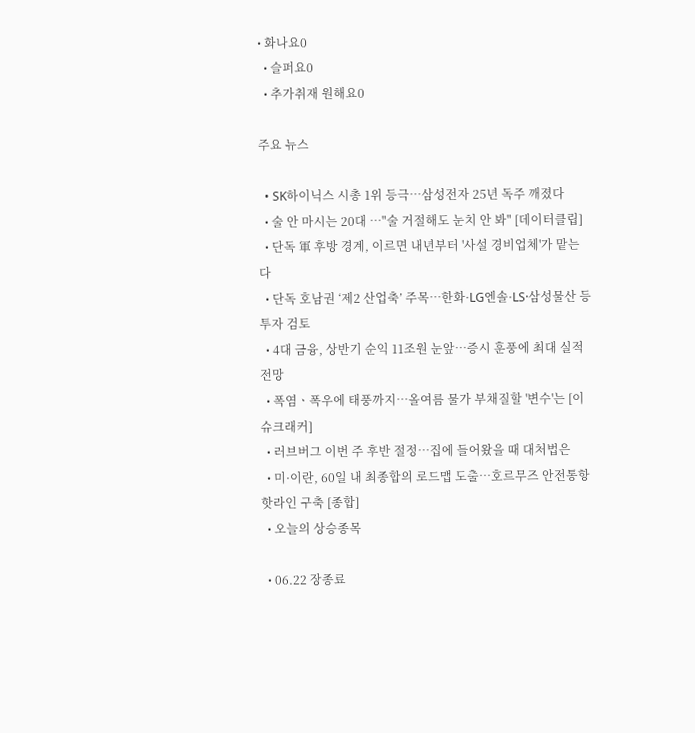• 화나요0
  • 슬퍼요0
  • 추가취재 원해요0

주요 뉴스

  • SK하이닉스 시총 1위 등극…삼성전자 25년 독주 깨졌다
  • 술 안 마시는 20대 …"술 거절해도 눈치 안 봐" [데이터클립]
  • 단독 軍 후방 경계, 이르면 내년부터 '사설 경비업체'가 맡는다
  • 단독 호남권 ‘제2 산업축’ 주목…한화·LG엔솔·LS·삼성물산 등 투자 검토
  • 4대 금융, 상반기 순익 11조원 눈앞⋯증시 훈풍에 최대 실적 전망
  • 폭염ㆍ폭우에 태풍까지⋯올여름 물가 부채질할 '변수'는 [이슈크래커]
  • 러브버그 이번 주 후반 절정⋯집에 들어왔을 때 대처법은
  • 미·이란, 60일 내 최종합의 로드맵 도출…호르무즈 안전통항 핫라인 구축 [종합]
  • 오늘의 상승종목

  • 06.22 장종료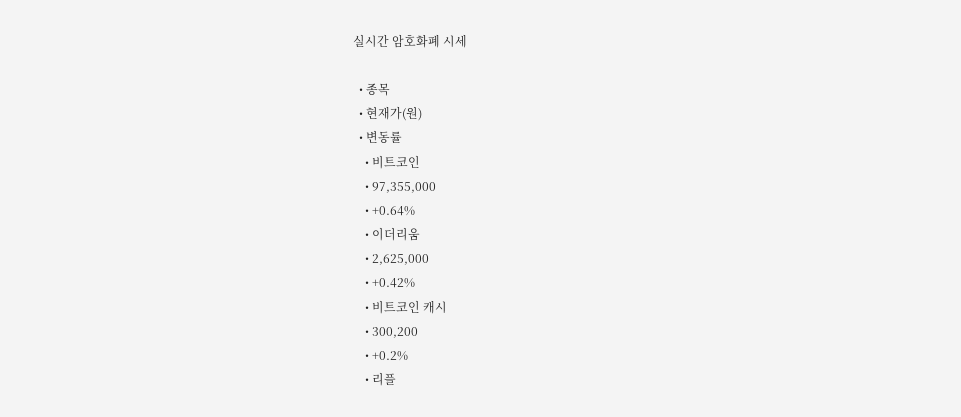실시간 암호화폐 시세

  • 종목
  • 현재가(원)
  • 변동률
    • 비트코인
    • 97,355,000
    • +0.64%
    • 이더리움
    • 2,625,000
    • +0.42%
    • 비트코인 캐시
    • 300,200
    • +0.2%
    • 리플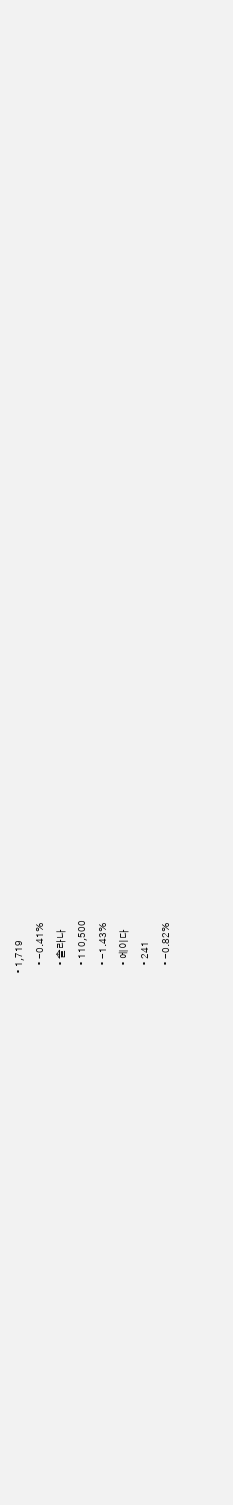• 1,719
    • -0.41%
    • 솔라나
    • 110,500
    • -1.43%
    • 에이다
    • 241
    • -0.82%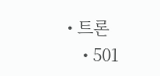• 트론
    • 501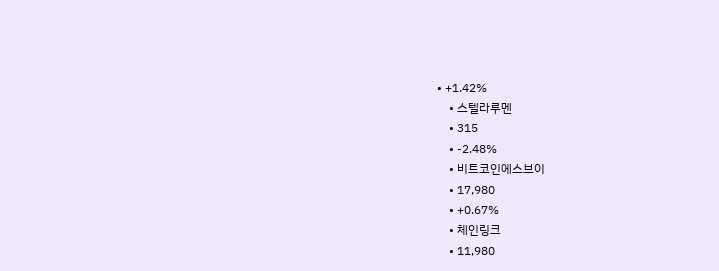• +1.42%
    • 스텔라루멘
    • 315
    • -2.48%
    • 비트코인에스브이
    • 17,980
    • +0.67%
    • 체인링크
    • 11,980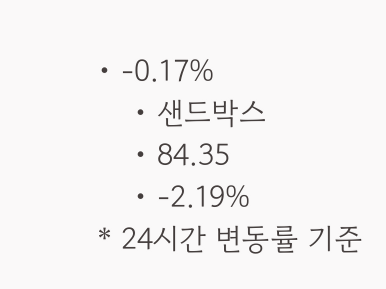• -0.17%
    • 샌드박스
    • 84.35
    • -2.19%
* 24시간 변동률 기준